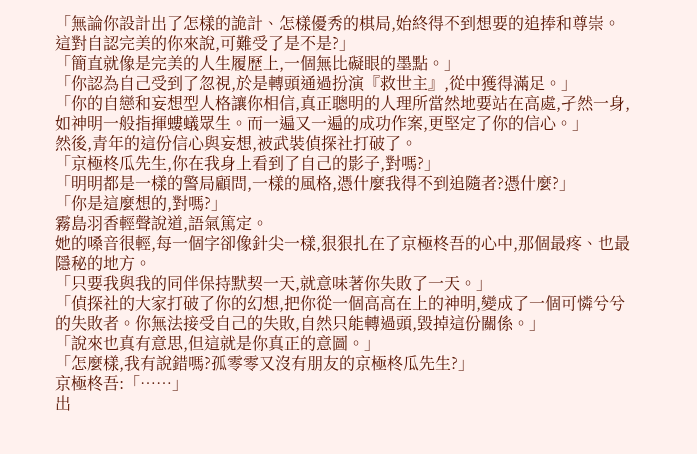「無論你設計出了怎樣的詭計、怎樣優秀的棋局,始終得不到想要的追捧和尊崇。這對自認完美的你來說,可難受了是不是?」
「簡直就像是完美的人生履歷上,一個無比礙眼的墨點。」
「你認為自己受到了忽視,於是轉頭通過扮演『救世主』,從中獲得滿足。」
「你的自戀和妄想型人格讓你相信,真正聰明的人理所當然地要站在高處,孑然一身,如神明一般指揮螻蟻眾生。而一遍又一遍的成功作案,更堅定了你的信心。」
然後,青年的這份信心與妄想,被武裝偵探社打破了。
「京極柊瓜先生,你在我身上看到了自己的影子,對嗎?」
「明明都是一樣的警局顧問,一樣的風格,憑什麼我得不到追隨者?憑什麼?」
「你是這麼想的,對嗎?」
霧島羽香輕聲說道,語氣篤定。
她的嗓音很輕,每一個字卻像針尖一樣,狠狠扎在了京極柊吾的心中,那個最疼、也最隱秘的地方。
「只要我與我的同伴保持默契一天,就意味著你失敗了一天。」
「偵探社的大家打破了你的幻想,把你從一個高高在上的神明,變成了一個可憐兮兮的失敗者。你無法接受自己的失敗,自然只能轉過頭,毀掉這份關係。」
「說來也真有意思,但這就是你真正的意圖。」
「怎麼樣,我有說錯嗎?孤零零又沒有朋友的京極柊瓜先生?」
京極柊吾:「……」
出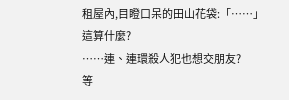租屋內,目瞪口呆的田山花袋:「……」
這算什麼?
……連、連環殺人犯也想交朋友?
等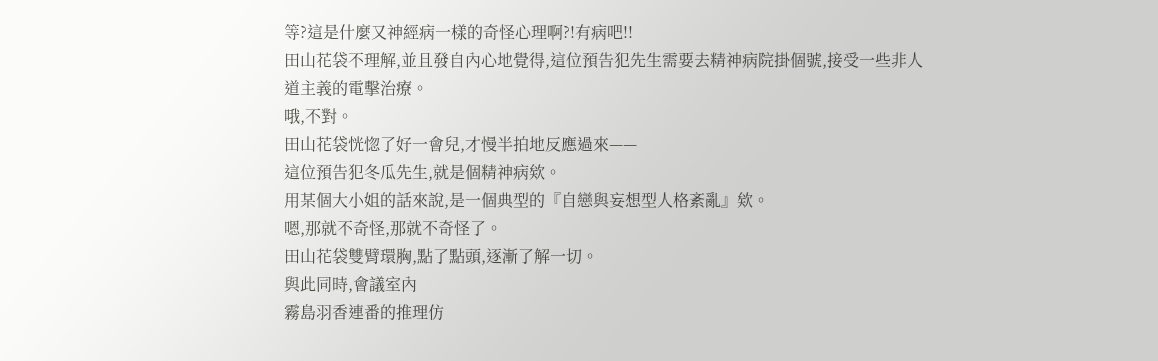等?這是什麼又神經病一樣的奇怪心理啊?!有病吧!!
田山花袋不理解,並且發自內心地覺得,這位預告犯先生需要去精神病院掛個號,接受一些非人道主義的電擊治療。
哦,不對。
田山花袋恍惚了好一會兒,才慢半拍地反應過來——
這位預告犯冬瓜先生,就是個精神病欸。
用某個大小姐的話來說,是一個典型的『自戀與妄想型人格紊亂』欸。
嗯,那就不奇怪,那就不奇怪了。
田山花袋雙臂環胸,點了點頭,逐漸了解一切。
與此同時,會議室內
霧島羽香連番的推理仿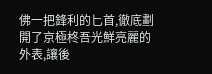佛一把鋒利的匕首,徹底劃開了京極柊吾光鮮亮麗的外表,讓後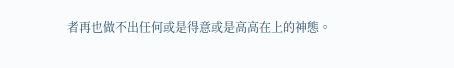者再也做不出任何或是得意或是高高在上的神態。